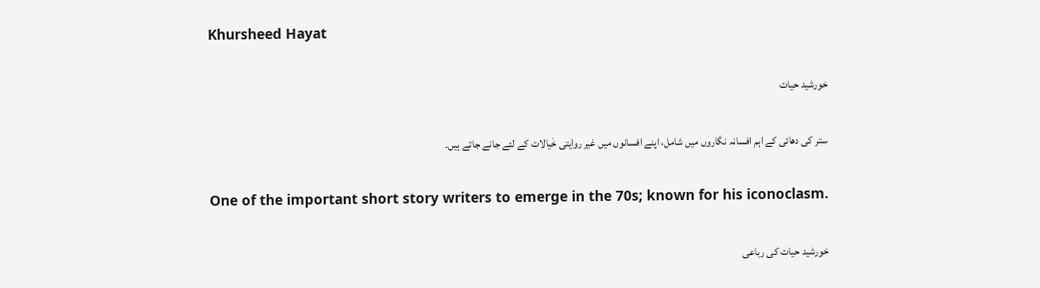Khursheed Hayat

خورشید حیات

ستر کی دھائی کے اہم افسانہ نگاروں میں شامل، اپنے افسانوں میں غیر روایتی خٰیالات کے لئے جانے جاتے ہیں۔

One of the important short story writers to emerge in the 70s; known for his iconoclasm.

خورشید حیات کی رباعی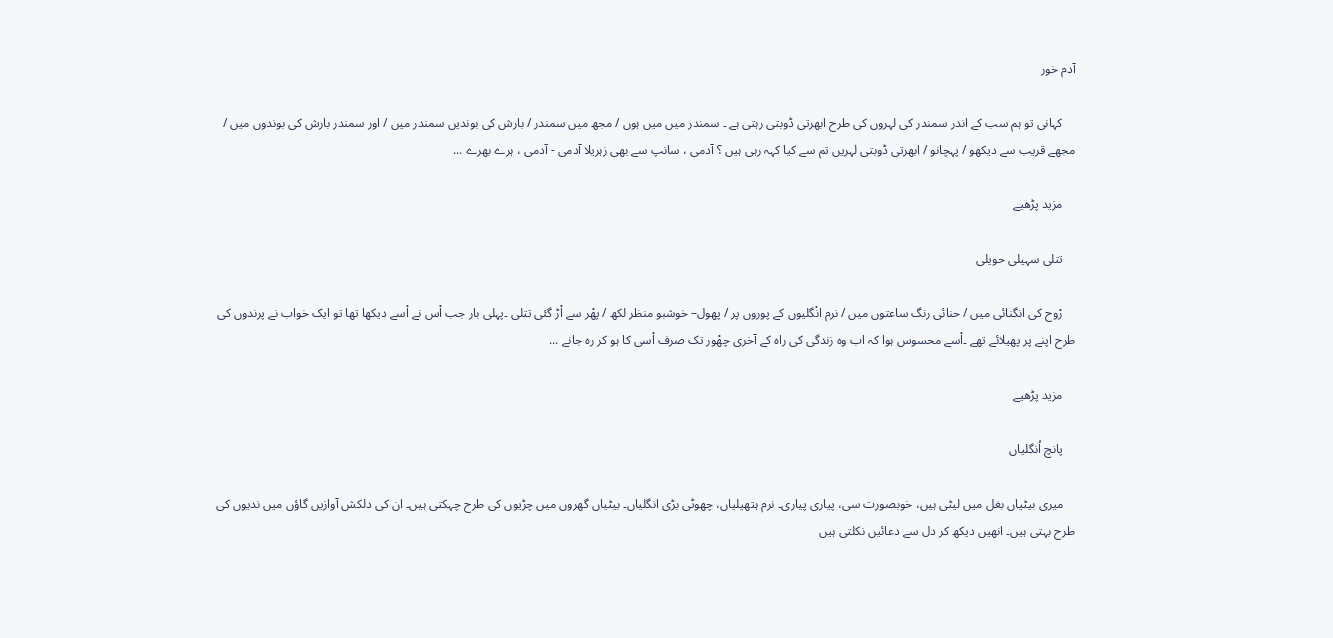آدم خور

    کہانی تو ہم سب کے اندر سمندر کی لہروں کی طرح ابھرتی ڈوبتی رہتی ہے ۔ سمندر میں میں ہوں / مجھ میں سمندر / بارش کی بوندیں سمندر میں / اور سمندر بارش کی بوندوں میں / مجھے قریب سے دیکھو / پہچانو / ابھرتی ڈوبتی لہریں تم سے کیا کہہ رہی ہیں ؟ آدمی ، سانپ سے بھی زہریلا آدمی - آدمی ، ہرے بھرے ...

    مزید پڑھیے

    تتلی سہیلی حویلی

    رْوح کی انگنائی میں / حنائی رنگ ساعتوں میں / نرم انْگلیوں کے پوروں پر / پھول– خوشبو منظر لکھ / پھْر سے اْڑ گئی تتلی ۔پہلی بار جب اْس نے اْسے دیکھا تھا تو ایک خواب نے پرندوں کی طرح اپنے پر پھیلائے تھے ۔اْسے محسوس ہوا کہ اب وہ زندگی کی راہ کے آخری چھْور تک صرف اْسی کا ہو کر رہ جانے ...

    مزید پڑھیے

    پانچ اُنگلیاں

    میری بیٹیاں بغل میں لیٹی ہیں، خوبصورت سی، پیاری پیاری۔ نرم ہتھیلیاں، چھوٹی بڑی انگلیاں۔ بیٹیاں گھروں میں چڑیوں کی طرح چہکتی ہیں۔ ان کی دلکش آوازیں گاؤں میں ندیوں کی طرح بہتی ہیں۔ انھیں دیکھ کر دل سے دعائیں نکلتی ہیں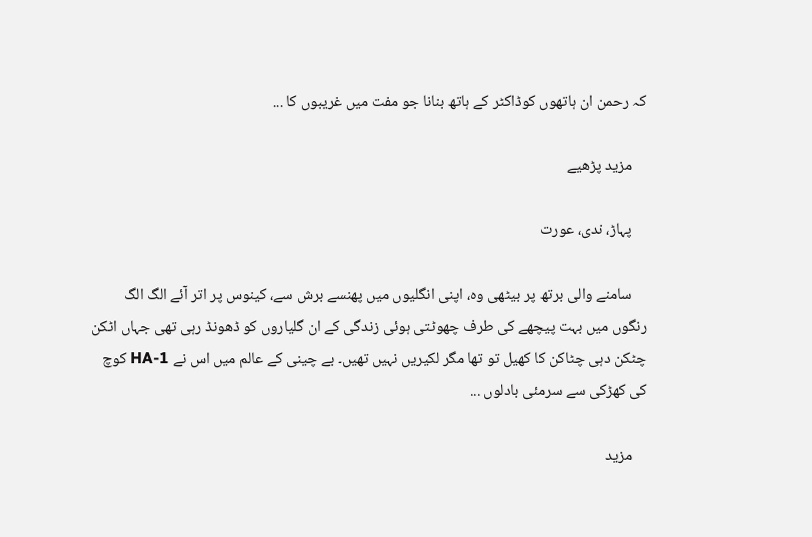کہ رحمن ان ہاتھوں کوڈاکٹر کے ہاتھ بنانا جو مفت میں غریبوں کا ...

    مزید پڑھیے

    پہاڑ، ندی، عورت

    سامنے والی برتھ پر بیٹھی وہ، اپنی انگلیوں میں پھنسے برش سے، کینوس پر اتر آئے الگ الگ رنگوں میں بہت پیچھے کی طرف چھوٹتی ہوئی زندگی کے ان گلیاروں کو ڈھونڈ رہی تھی جہاں اٹکن چٹکن دہی چٹاکن کا کھیل تو تھا مگر لکیریں نہیں تھیں۔ بے چینی کے عالم میں اس نے HA-1 کوچ کی کھڑکی سے سرمئی بادلوں ...

    مزید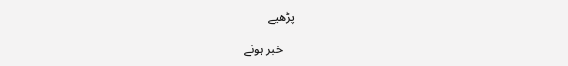پڑھیے

    خبر ہونے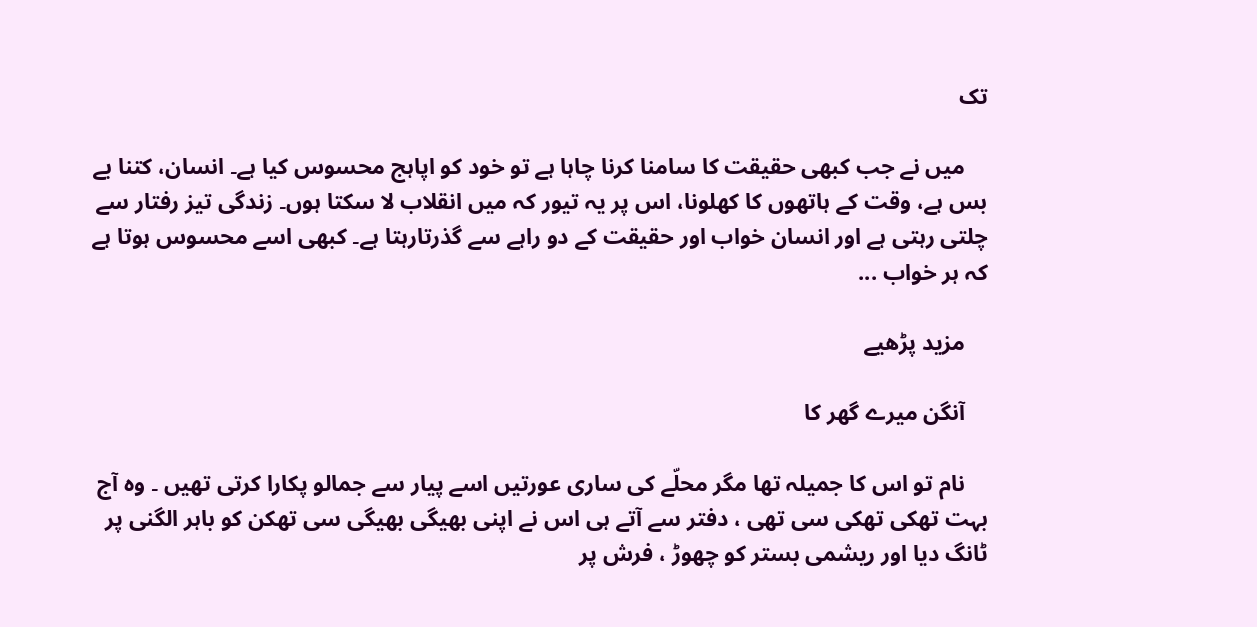تک

    میں نے جب کبھی حقیقت کا سامنا کرنا چاہا ہے تو خود کو اپاہج محسوس کیا ہے۔ انسان، کتنا بے بس ہے، وقت کے ہاتھوں کا کھلونا، اس پر یہ تیور کہ میں انقلاب لا سکتا ہوں۔ زندگی تیز رفتار سے چلتی رہتی ہے اور انسان خواب اور حقیقت کے دو راہے سے گذرتارہتا ہے۔ کبھی اسے محسوس ہوتا ہے کہ ہر خواب ...

    مزید پڑھیے

    آنگن میرے گھر کا

    نام تو اس کا جمیلہ تھا مگر محلّے کی ساری عورتیں اسے پیار سے جمالو پکارا کرتی تھیں ۔ وہ آج بہت تھکی تھکی سی تھی ، دفتر سے آتے ہی اس نے اپنی بھیگی بھیگی سی تھکن کو باہر الگنی پر ٹانگ دیا اور ریشمی بستر کو چھوڑ ، فرش پر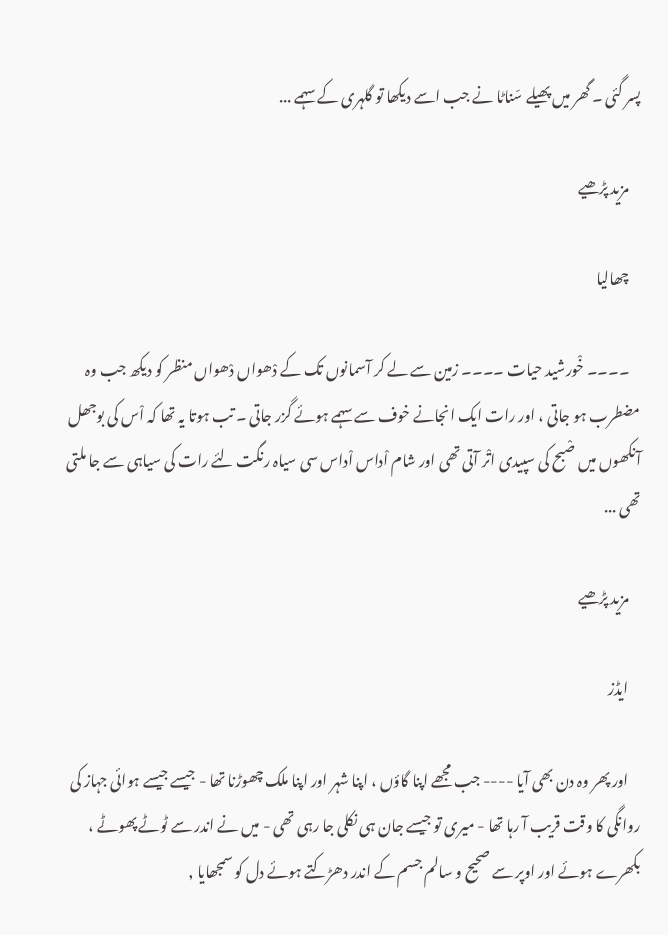پسر گئی ۔ گھر میں پھیلے سّناٹا نے جب اسے دیکھا تو گلہری کے سہمے ...

    مزید پڑھیے

    چھالیا

    ۔۔۔۔ خْورشید حیات ۔۔۔۔ زمین سے لے کر آسمانوں تک کے دْھواں دْھواں منظر کو دیکھ جب وہ مضطرب ہو جاتی ، اور رات ایک انجانے خوف سے سہمے ہوئے گزر جاتی ۔ تب ہوتا یہ تھا کہ اْس کی بوجھل آنکھوں میں صْبح کی سپیدی اتْر آتی تھی اور شام اْداس اْداس سی سیاہ رنگت لئے رات کی سیاہی سے جا ملتی تھی ...

    مزید پڑھیے

    ایڈز

    اور پھر وہ دن بھی آیا ---- جب مجھے اپنا گاؤں ، اپنا شہر اور اپنا ملک چھوڑنا تھا - جیسے جیسے ہوائی جہاز کی روانگی کا وقت قریب آ رہا تھا - میری تو جیسے جان ہی نکلی جا رہی تھی - میں نے اندر سے ٹوٹے پھوٹے ، بکھرے ہوئے اور اوپر سے صحیح و سالم جسم کے اندر دھڑکتے ہوئے دل کو سمجھایا ,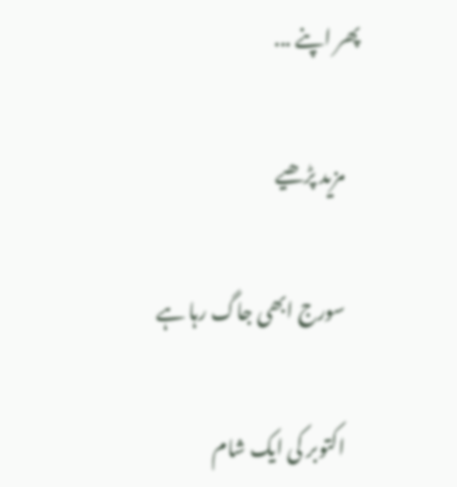پھر اپنے ...

    مزید پڑھیے

    سورج ابھی جاگ رہا ہے

    اکتوبر کی ایک شام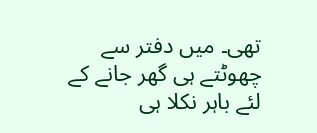تھی۔ میں دفتر سے چھوٹتے ہی گھر جانے کے لئے باہر نکلا ہی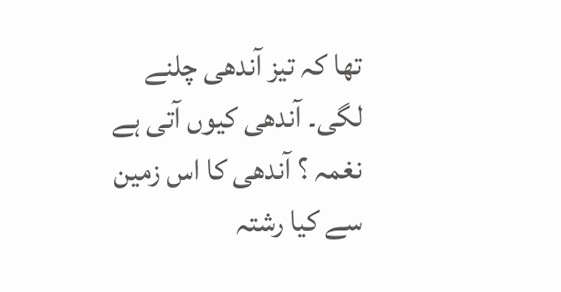تھا کہ تیز آندھی چلنے لگی۔ آندھی کیوں آتی ہے نغمہ ؟ آندھی کا اس زمین سے کیا رشتہ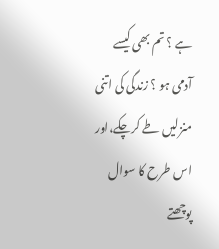ہے ؟ تم بھی کیسے آدمی ہو ؟ زندگی کی اتنی منزلیں طے کرچکے،اور اس طرح کا سوال پوچھتے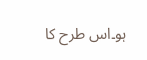ہو۔اس طرح کا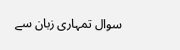سوال تمہاری زبان سے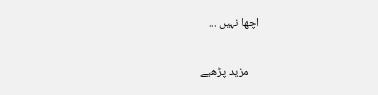اچھا نہیں ...

    مزید پڑھیے